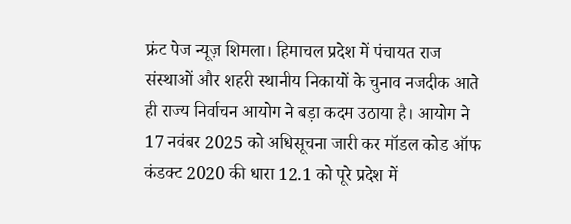फ्रंट पेज न्यूज़ शिमला। हिमाचल प्रदेश में पंचायत राज संस्थाओं और शहरी स्थानीय निकायों के चुनाव नजदीक आते ही राज्य निर्वाचन आयोग ने बड़ा कदम उठाया है। आयोग ने 17 नवंबर 2025 को अधिसूचना जारी कर मॉडल कोड ऑफ कंडक्ट 2020 की धारा 12.1 को पूरे प्रदेश में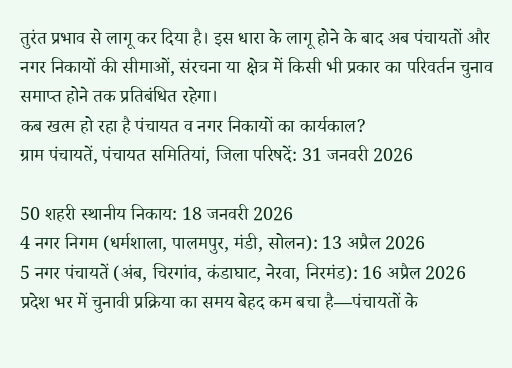तुरंत प्रभाव से लागू कर दिया है। इस धारा के लागू होने के बाद अब पंचायतों और नगर निकायों की सीमाओं, संरचना या क्षेत्र में किसी भी प्रकार का परिवर्तन चुनाव समाप्त होने तक प्रतिबंधित रहेगा।
कब खत्म हो रहा है पंचायत व नगर निकायों का कार्यकाल?
ग्राम पंचायतें, पंचायत समितियां, जिला परिषदें: 31 जनवरी 2026

50 शहरी स्थानीय निकाय: 18 जनवरी 2026
4 नगर निगम (धर्मशाला, पालमपुर, मंडी, सोलन): 13 अप्रैल 2026
5 नगर पंचायतें (अंब, चिरगांव, कंडाघाट, नेरवा, निरमंड): 16 अप्रैल 2026
प्रदेश भर में चुनावी प्रक्रिया का समय बेहद कम बचा है—पंचायतों के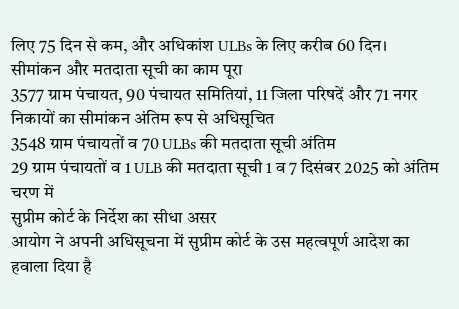लिए 75 दिन से कम, और अधिकांश ULBs के लिए करीब 60 दिन।
सीमांकन और मतदाता सूची का काम पूरा
3577 ग्राम पंचायत, 90 पंचायत समितियां, 11 जिला परिषदें और 71 नगर निकायों का सीमांकन अंतिम रूप से अधिसूचित
3548 ग्राम पंचायतों व 70 ULBs की मतदाता सूची अंतिम
29 ग्राम पंचायतों व 1 ULB की मतदाता सूची 1 व 7 दिसंबर 2025 को अंतिम चरण में
सुप्रीम कोर्ट के निर्देश का सीधा असर
आयोग ने अपनी अधिसूचना में सुप्रीम कोर्ट के उस महत्वपूर्ण आदेश का हवाला दिया है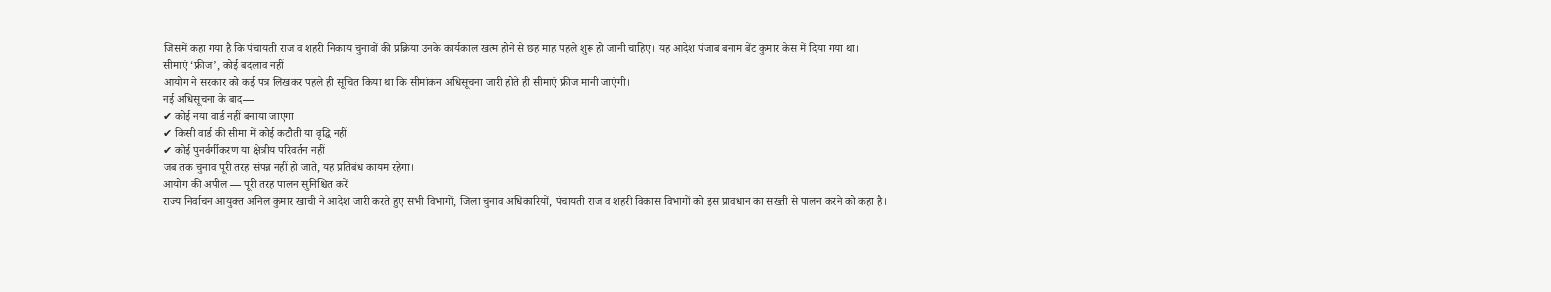जिसमें कहा गया है कि पंचायती राज व शहरी निकाय चुनावों की प्रक्रिया उनके कार्यकाल खत्म होने से छह माह पहले शुरू हो जानी चाहिए। यह आदेश पंजाब बनाम बेंट कुमार केस में दिया गया था।
सीमाएं ‘फ्रीज’, कोई बदलाव नहीं
आयोग ने सरकार को कई पत्र लिखकर पहले ही सूचित किया था कि सीमांकन अधिसूचना जारी होते ही सीमाएं फ्रीज मानी जाएंगी।
नई अधिसूचना के बाद—
✔ कोई नया वार्ड नहीं बनाया जाएगा
✔ किसी वार्ड की सीमा में कोई कटौती या वृद्धि नहीं
✔ कोई पुनर्वर्गीकरण या क्षेत्रीय परिवर्तन नहीं
जब तक चुनाव पूरी तरह संपन्न नहीं हो जाते, यह प्रतिबंध कायम रहेगा।
आयोग की अपील — पूरी तरह पालन सुनिश्चित करें
राज्य निर्वाचन आयुक्त अनिल कुमार खाची ने आदेश जारी करते हुए सभी विभागों, जिला चुनाव अधिकारियों, पंचायती राज व शहरी विकास विभागों को इस प्रावधान का सख्ती से पालन करने को कहा है।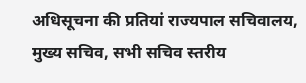अधिसूचना की प्रतियां राज्यपाल सचिवालय, मुख्य सचिव, सभी सचिव स्तरीय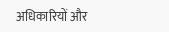अधिकारियों और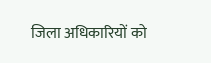जिला अधिकारियों को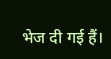भेज दी गई हैं।